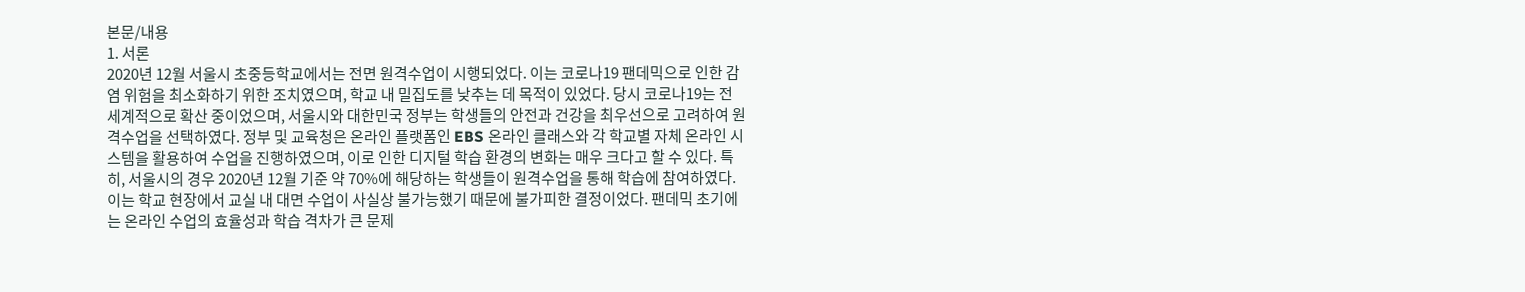본문/내용
1. 서론
2020년 12월 서울시 초중등학교에서는 전면 원격수업이 시행되었다. 이는 코로나19 팬데믹으로 인한 감염 위험을 최소화하기 위한 조치였으며, 학교 내 밀집도를 낮추는 데 목적이 있었다. 당시 코로나19는 전 세계적으로 확산 중이었으며, 서울시와 대한민국 정부는 학생들의 안전과 건강을 최우선으로 고려하여 원격수업을 선택하였다. 정부 및 교육청은 온라인 플랫폼인 EBS 온라인 클래스와 각 학교별 자체 온라인 시스템을 활용하여 수업을 진행하였으며, 이로 인한 디지털 학습 환경의 변화는 매우 크다고 할 수 있다. 특히, 서울시의 경우 2020년 12월 기준 약 70%에 해당하는 학생들이 원격수업을 통해 학습에 참여하였다. 이는 학교 현장에서 교실 내 대면 수업이 사실상 불가능했기 때문에 불가피한 결정이었다. 팬데믹 초기에는 온라인 수업의 효율성과 학습 격차가 큰 문제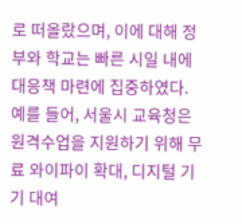로 떠올랐으며, 이에 대해 정부와 학교는 빠른 시일 내에 대응책 마련에 집중하였다. 예를 들어, 서울시 교육청은 원격수업을 지원하기 위해 무료 와이파이 확대, 디지털 기기 대여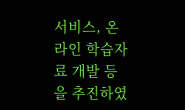서비스, 온라인 학습자료 개발 등을 추진하였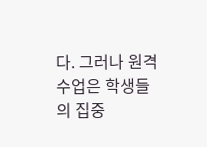다. 그러나 원격수업은 학생들의 집중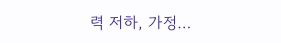력 저하, 가정…